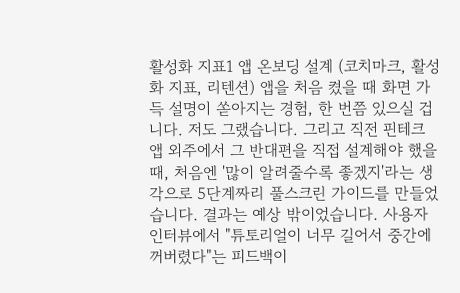활성화 지표1 앱 온보딩 설계 (코치마크, 활성화 지표, 리텐션) 앱을 처음 켰을 때 화면 가득 설명이 쏟아지는 경험, 한 번쯤 있으실 겁니다. 저도 그랬습니다. 그리고 직전 핀테크 앱 외주에서 그 반대편을 직접 설계해야 했을 때, 처음엔 '많이 알려줄수록 좋겠지'라는 생각으로 5단계짜리 풀스크린 가이드를 만들었습니다. 결과는 예상 밖이었습니다. 사용자 인터뷰에서 "튜토리얼이 너무 길어서 중간에 꺼버렸다"는 피드백이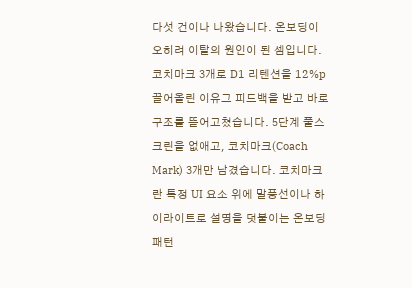다섯 건이나 나왔습니다. 온보딩이 오히려 이탈의 원인이 된 셈입니다.코치마크 3개로 D1 리텐션을 12%p 끌어올린 이유그 피드백을 받고 바로 구조를 뜯어고쳤습니다. 5단계 풀스크린을 없애고, 코치마크(Coach Mark) 3개만 남겼습니다. 코치마크란 특정 UI 요소 위에 말풍선이나 하이라이트로 설명을 덧붙이는 온보딩 패턴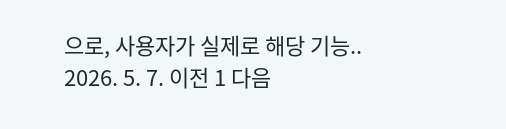으로, 사용자가 실제로 해당 기능.. 2026. 5. 7. 이전 1 다음